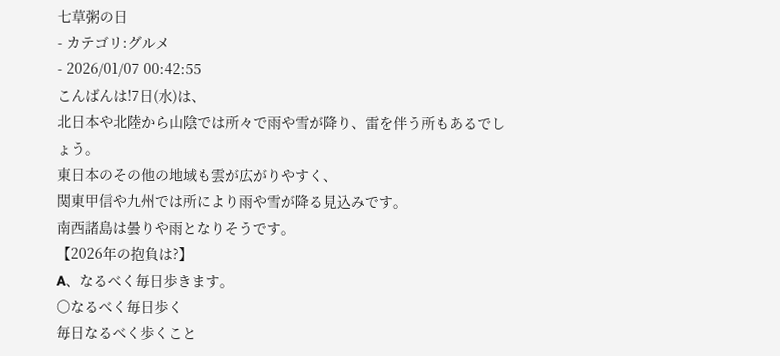七草粥の日
- カテゴリ:グルメ
- 2026/01/07 00:42:55
こんばんは!7日(水)は、
北日本や北陸から山陰では所々で雨や雪が降り、雷を伴う所もあるでしょう。
東日本のその他の地域も雲が広がりやすく、
関東甲信や九州では所により雨や雪が降る見込みです。
南西諸島は曇りや雨となりそうです。
【2026年の抱負は?】
A、なるべく毎日歩きます。
〇なるべく毎日歩く
毎日なるべく歩くこと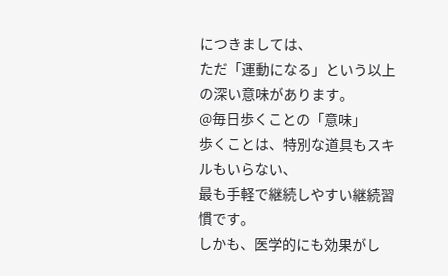につきましては、
ただ「運動になる」という以上の深い意味があります。
@毎日歩くことの「意味」
歩くことは、特別な道具もスキルもいらない、
最も手軽で継続しやすい継続習慣です。
しかも、医学的にも効果がし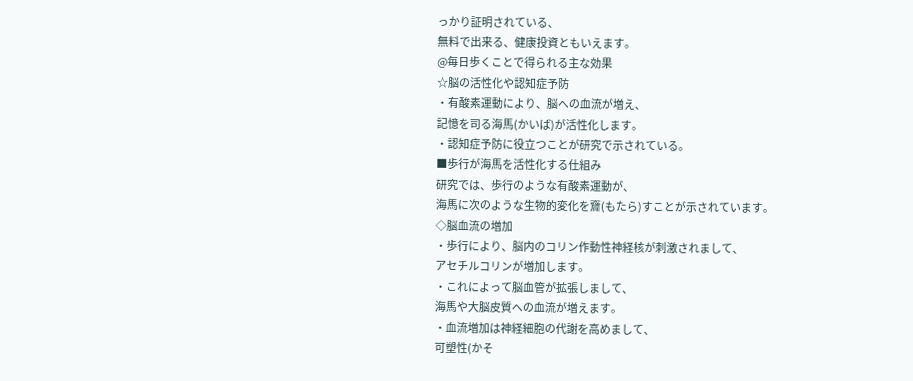っかり証明されている、
無料で出来る、健康投資ともいえます。
@毎日歩くことで得られる主な効果
☆脳の活性化や認知症予防
・有酸素運動により、脳への血流が増え、
記憶を司る海馬(かいば)が活性化します。
・認知症予防に役立つことが研究で示されている。
■歩行が海馬を活性化する仕組み
研究では、歩行のような有酸素運動が、
海馬に次のような生物的変化を齎(もたら)すことが示されています。
◇脳血流の増加
・歩行により、脳内のコリン作動性神経核が刺激されまして、
アセチルコリンが増加します。
・これによって脳血管が拡張しまして、
海馬や大脳皮質への血流が増えます。
・血流増加は神経細胞の代謝を高めまして、
可塑性(かそ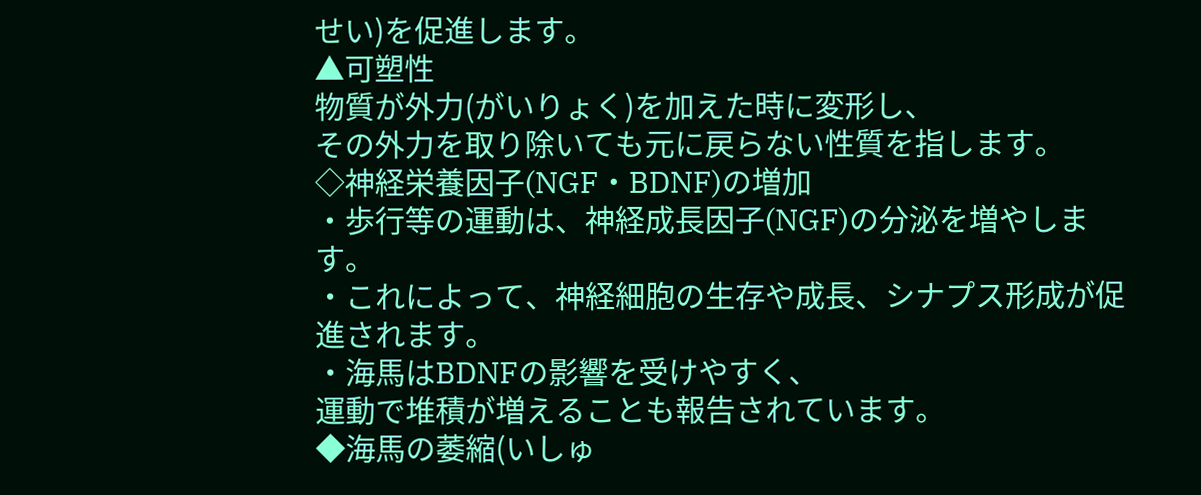せい)を促進します。
▲可塑性
物質が外力(がいりょく)を加えた時に変形し、
その外力を取り除いても元に戻らない性質を指します。
◇神経栄養因子(NGF・BDNF)の増加
・歩行等の運動は、神経成長因子(NGF)の分泌を増やします。
・これによって、神経細胞の生存や成長、シナプス形成が促進されます。
・海馬はBDNFの影響を受けやすく、
運動で堆積が増えることも報告されています。
◆海馬の萎縮(いしゅ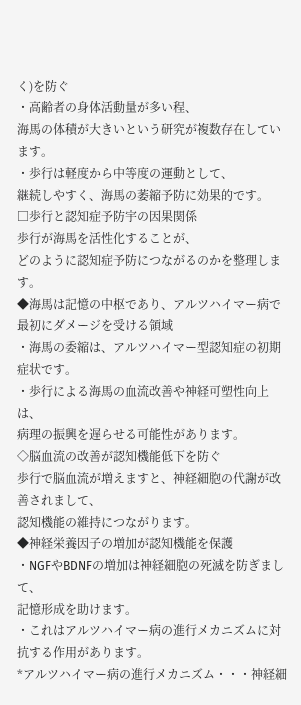く)を防ぐ
・高齢者の身体活動量が多い程、
海馬の体積が大きいという研究が複数存在しています。
・歩行は軽度から中等度の運動として、
継続しやすく、海馬の萎縮予防に効果的です。
□歩行と認知症予防宇の因果関係
歩行が海馬を活性化することが、
どのように認知症予防につながるのかを整理します。
◆海馬は記憶の中枢であり、アルツハイマー病で最初にダメージを受ける領域
・海馬の委縮は、アルツハイマー型認知症の初期症状です。
・歩行による海馬の血流改善や神経可塑性向上は、
病理の振興を遅らせる可能性があります。
◇脳血流の改善が認知機能低下を防ぐ
歩行で脳血流が増えますと、神経細胞の代謝が改善されまして、
認知機能の維持につながります。
◆神経栄養因子の増加が認知機能を保護
・NGFやBDNFの増加は神経細胞の死滅を防ぎまして、
記憶形成を助けます。
・これはアルツハイマー病の進行メカニズムに対抗する作用があります。
*アルツハイマー病の進行メカニズム・・・神経細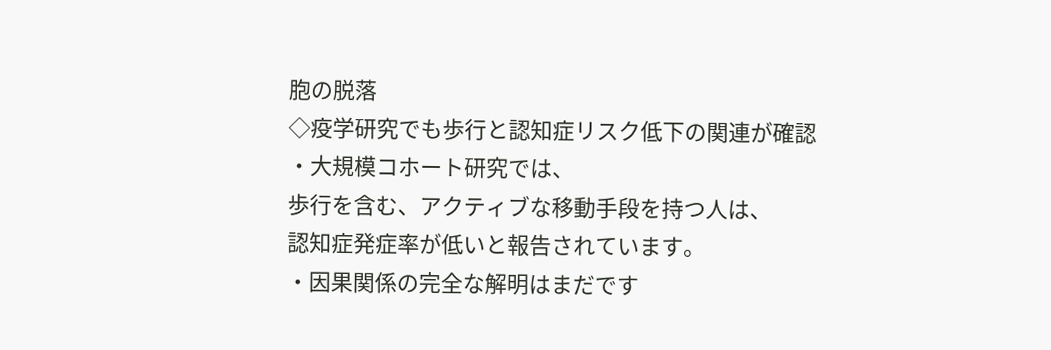胞の脱落
◇疫学研究でも歩行と認知症リスク低下の関連が確認
・大規模コホート研究では、
歩行を含む、アクティブな移動手段を持つ人は、
認知症発症率が低いと報告されています。
・因果関係の完全な解明はまだです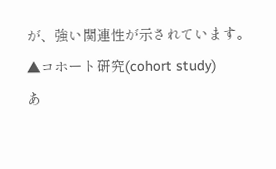が、強い関連性が示されています。
▲コホート研究(cohort study)
あ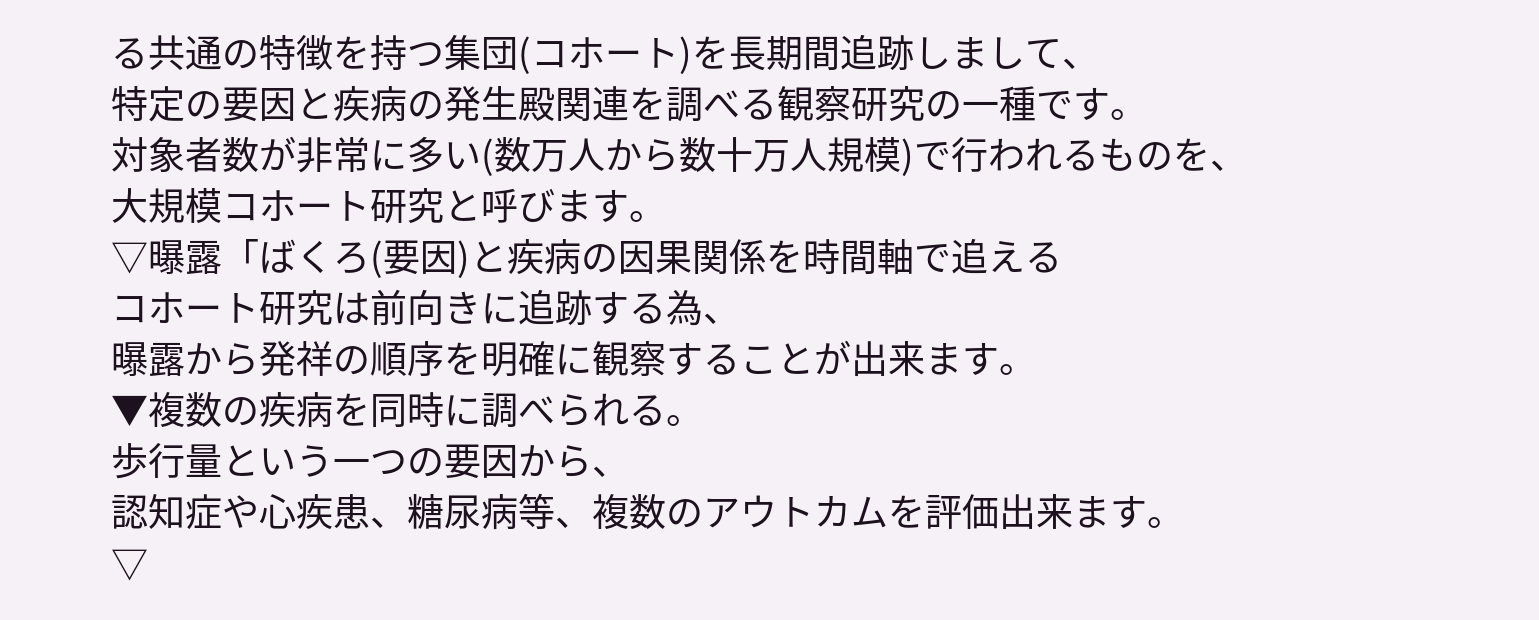る共通の特徴を持つ集団(コホート)を長期間追跡しまして、
特定の要因と疾病の発生殿関連を調べる観察研究の一種です。
対象者数が非常に多い(数万人から数十万人規模)で行われるものを、
大規模コホート研究と呼びます。
▽曝露「ばくろ(要因)と疾病の因果関係を時間軸で追える
コホート研究は前向きに追跡する為、
曝露から発祥の順序を明確に観察することが出来ます。
▼複数の疾病を同時に調べられる。
歩行量という一つの要因から、
認知症や心疾患、糖尿病等、複数のアウトカムを評価出来ます。
▽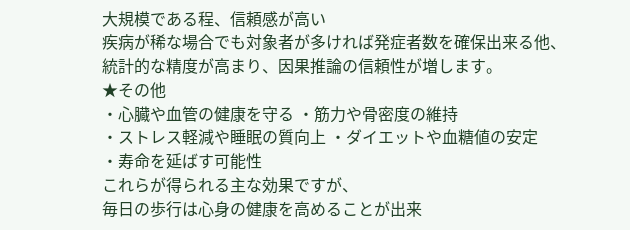大規模である程、信頼感が高い
疾病が稀な場合でも対象者が多ければ発症者数を確保出来る他、
統計的な精度が高まり、因果推論の信頼性が増します。
★その他
・心臓や血管の健康を守る ・筋力や骨密度の維持
・ストレス軽減や睡眠の質向上 ・ダイエットや血糖値の安定
・寿命を延ばす可能性
これらが得られる主な効果ですが、
毎日の歩行は心身の健康を高めることが出来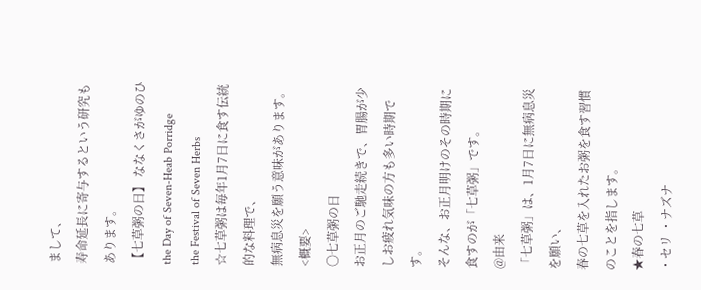まして、
寿命延長に寄与するという研究もあります。
【七草粥の日】 ななくさがゆのひ
the Day of Seven-Heab Porridge
the Festival of Seven Herbs
☆七草粥は毎年1月7日に食す伝統的な料理で、
無病息災を願う意味があります。
<概要>
〇七草粥の日
お正月のご馳走続きで、胃腸が少しお疲れ気味の方も多い時期です。
そんな、お正月明けのその時期に食すのが「七草粥」です。
@由来
「七草粥」は、1月7日に無病息災を願い、
春の七草を入れたお粥を食す習慣のことを指します。
★春の七草
・セリ ・ナズナ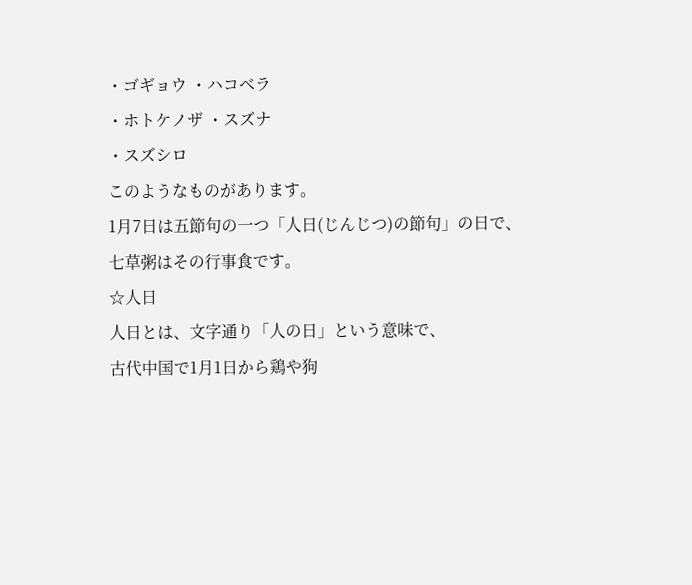・ゴギョウ ・ハコベラ
・ホトケノザ ・スズナ
・スズシロ
このようなものがあります。
1月7日は五節句の一つ「人日(じんじつ)の節句」の日で、
七草粥はその行事食です。
☆人日
人日とは、文字通り「人の日」という意味で、
古代中国で1月1日から鶏や狗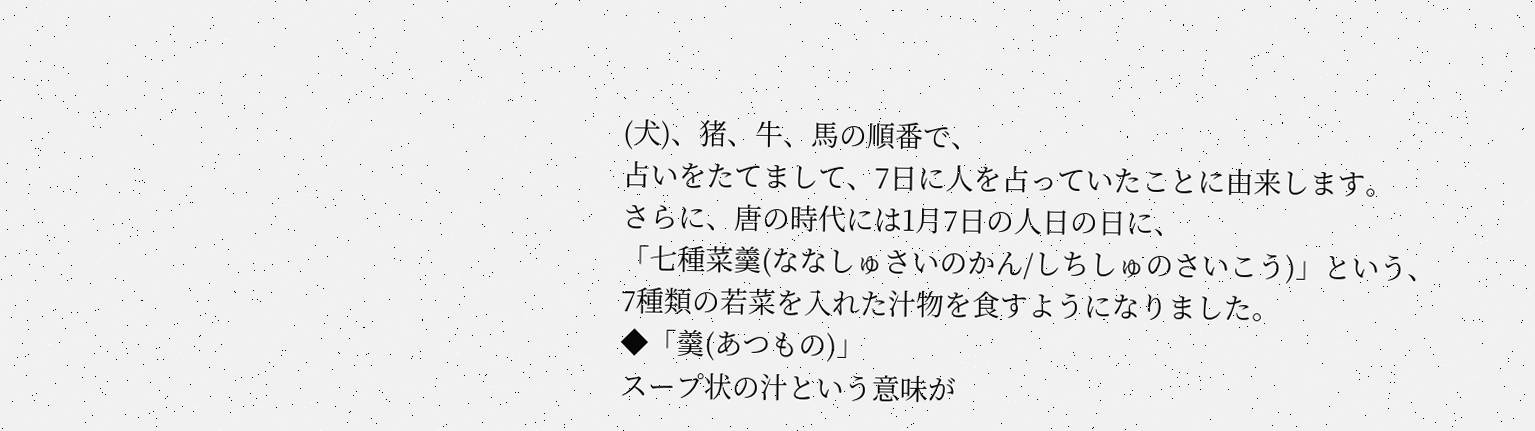(犬)、猪、牛、馬の順番で、
占いをたてまして、7日に人を占っていたことに由来します。
さらに、唐の時代には1月7日の人日の日に、
「七種菜羹(ななしゅさいのかん/しちしゅのさいこう)」という、
7種類の若菜を入れた汁物を食すようになりました。
◆「羹(あつもの)」
スープ状の汁という意味が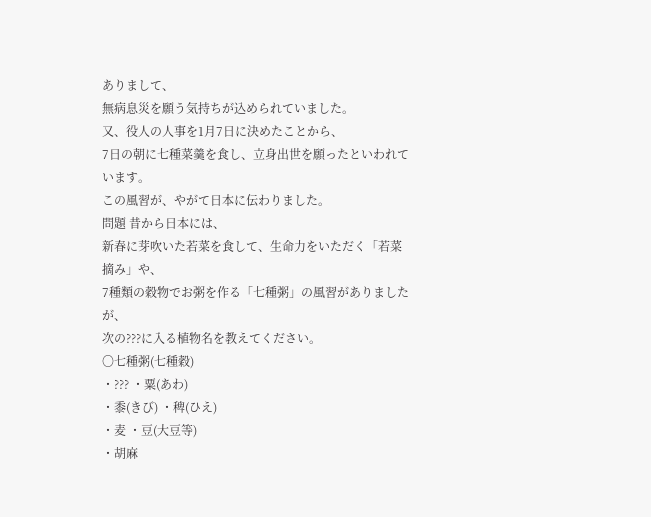ありまして、
無病息災を願う気持ちが込められていました。
又、役人の人事を1月7日に決めたことから、
7日の朝に七種菜羹を食し、立身出世を願ったといわれています。
この風習が、やがて日本に伝わりました。
問題 昔から日本には、
新春に芽吹いた若菜を食して、生命力をいただく「若菜摘み」や、
7種類の穀物でお粥を作る「七種粥」の風習がありましたが、
次の???に入る植物名を教えてください。
〇七種粥(七種穀)
・??? ・粟(あわ)
・黍(きび) ・稗(ひえ)
・麦 ・豆(大豆等)
・胡麻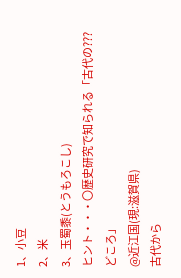1、小豆
2、米
3、玉蜀黍(とうもろこし)
ヒント・・・〇歴史研究で知られる「古代の???どころ」
@近江国(現:滋賀県)
古代から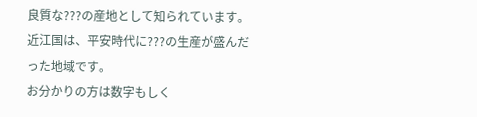良質な???の産地として知られています。
近江国は、平安時代に???の生産が盛んだった地域です。
お分かりの方は数字もしく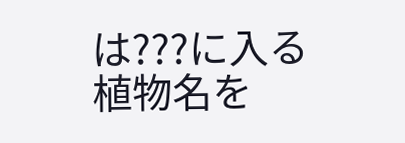は???に入る植物名を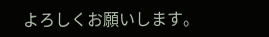よろしくお願いします。